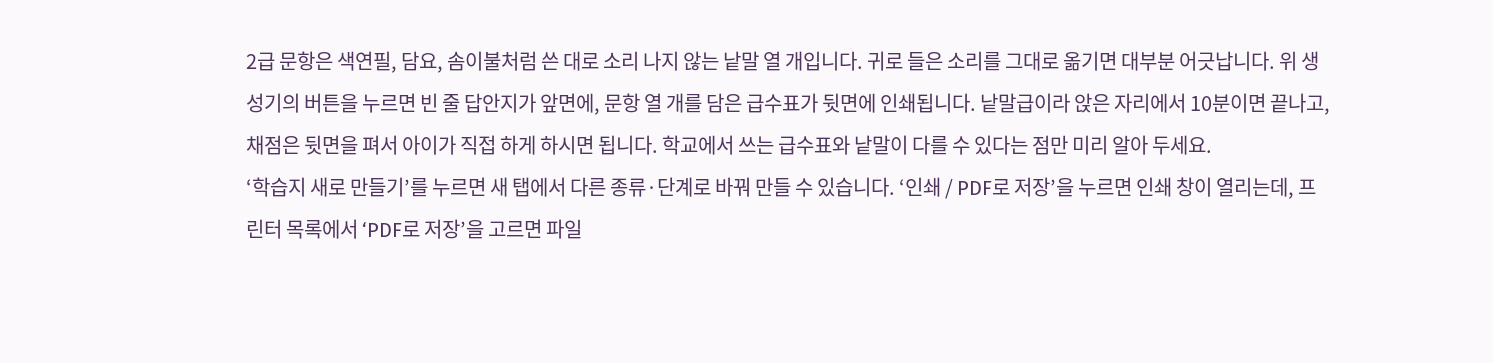2급 문항은 색연필, 담요, 솜이불처럼 쓴 대로 소리 나지 않는 낱말 열 개입니다. 귀로 들은 소리를 그대로 옮기면 대부분 어긋납니다. 위 생성기의 버튼을 누르면 빈 줄 답안지가 앞면에, 문항 열 개를 담은 급수표가 뒷면에 인쇄됩니다. 낱말급이라 앉은 자리에서 10분이면 끝나고, 채점은 뒷면을 펴서 아이가 직접 하게 하시면 됩니다. 학교에서 쓰는 급수표와 낱말이 다를 수 있다는 점만 미리 알아 두세요.
‘학습지 새로 만들기’를 누르면 새 탭에서 다른 종류·단계로 바꿔 만들 수 있습니다. ‘인쇄 / PDF로 저장’을 누르면 인쇄 창이 열리는데, 프린터 목록에서 ‘PDF로 저장’을 고르면 파일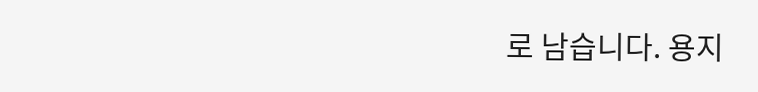로 남습니다. 용지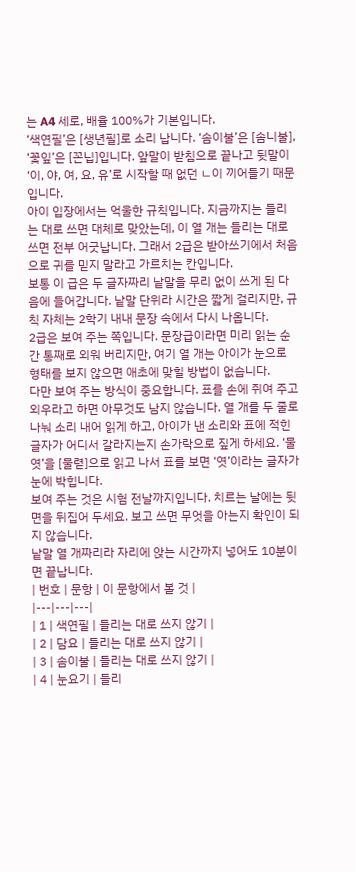는 A4 세로, 배율 100%가 기본입니다.
‘색연필’은 [생년필]로 소리 납니다. ‘솜이불’은 [솜니불], ‘꽃잎’은 [꼰닙]입니다. 앞말이 받침으로 끝나고 뒷말이 ‘이, 야, 여, 요, 유’로 시작할 때 없던 ㄴ이 끼어들기 때문입니다.
아이 입장에서는 억울한 규칙입니다. 지금까지는 들리는 대로 쓰면 대체로 맞았는데, 이 열 개는 들리는 대로 쓰면 전부 어긋납니다. 그래서 2급은 받아쓰기에서 처음으로 귀를 믿지 말라고 가르치는 칸입니다.
보통 이 급은 두 글자짜리 낱말을 무리 없이 쓰게 된 다음에 들어갑니다. 낱말 단위라 시간은 짧게 걸리지만, 규칙 자체는 2학기 내내 문장 속에서 다시 나옵니다.
2급은 보여 주는 쪽입니다. 문장급이라면 미리 읽는 순간 통째로 외워 버리지만, 여기 열 개는 아이가 눈으로 형태를 보지 않으면 애초에 맞힐 방법이 없습니다.
다만 보여 주는 방식이 중요합니다. 표를 손에 쥐여 주고 외우라고 하면 아무것도 남지 않습니다. 열 개를 두 줄로 나눠 소리 내어 읽게 하고, 아이가 낸 소리와 표에 적힌 글자가 어디서 갈라지는지 손가락으로 짚게 하세요. ‘물엿’을 [물렫]으로 읽고 나서 표를 보면 ‘엿’이라는 글자가 눈에 박힙니다.
보여 주는 것은 시험 전날까지입니다. 치르는 날에는 뒷면을 뒤집어 두세요. 보고 쓰면 무엇을 아는지 확인이 되지 않습니다.
낱말 열 개짜리라 자리에 앉는 시간까지 넣어도 10분이면 끝납니다.
| 번호 | 문항 | 이 문항에서 볼 것 |
|---|---|---|
| 1 | 색연필 | 들리는 대로 쓰지 않기 |
| 2 | 담요 | 들리는 대로 쓰지 않기 |
| 3 | 솜이불 | 들리는 대로 쓰지 않기 |
| 4 | 눈요기 | 들리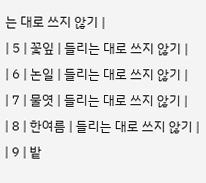는 대로 쓰지 않기 |
| 5 | 꽃잎 | 들리는 대로 쓰지 않기 |
| 6 | 논일 | 들리는 대로 쓰지 않기 |
| 7 | 물엿 | 들리는 대로 쓰지 않기 |
| 8 | 한여름 | 들리는 대로 쓰지 않기 |
| 9 | 밭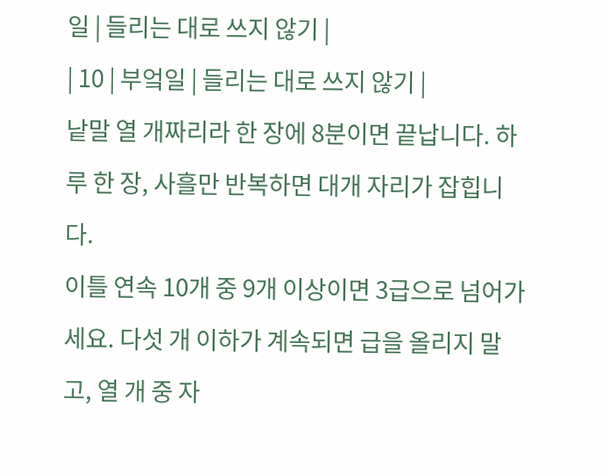일 | 들리는 대로 쓰지 않기 |
| 10 | 부엌일 | 들리는 대로 쓰지 않기 |
낱말 열 개짜리라 한 장에 8분이면 끝납니다. 하루 한 장, 사흘만 반복하면 대개 자리가 잡힙니다.
이틀 연속 10개 중 9개 이상이면 3급으로 넘어가세요. 다섯 개 이하가 계속되면 급을 올리지 말고, 열 개 중 자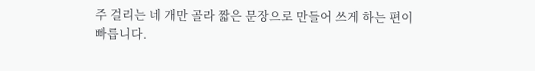주 걸리는 네 개만 골라 짧은 문장으로 만들어 쓰게 하는 편이 빠릅니다.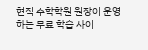현직 수학학원 원장이 운영하는 무료 학습 사이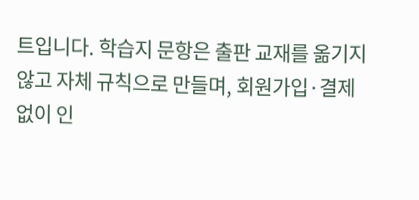트입니다. 학습지 문항은 출판 교재를 옮기지 않고 자체 규칙으로 만들며, 회원가입·결제 없이 인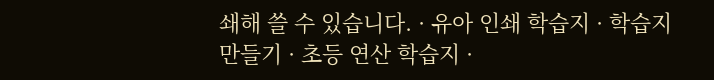쇄해 쓸 수 있습니다. · 유아 인쇄 학습지 · 학습지 만들기 · 초등 연산 학습지 ·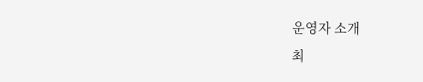운영자 소개
최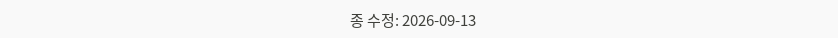종 수정: 2026-09-13